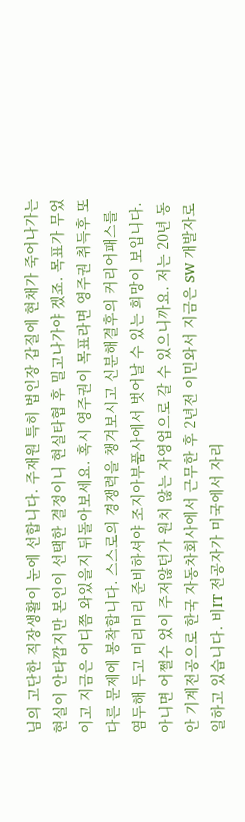님의 고단한 직장생활이 눈에 선합니다. 주재원 특히 법인장 갑질에 현채가 죽어나가는 현실이 안타깝지만 본인이 선택한 결정이니 현실타협 후 밀고나가야 겠죠. 목표가 무었이고 지금은 어디쯤 와있을지 뒤돌아보세요. 혹시 영주권이 목표라면 영주권 취득후 또다른 문제에 봉착합니다. 스스로의 경쟁력을 챙겨보시고 신분해결후의 커리어패스를 염두해 두고 미리미리 준비하셔야 조지아부품사에서 벗어날 수 있는 희망이 보입니다. 아니면 어쩔수 었이 주저않던가 원치 않는 자영업으로 갈 수 있으니까요. 저는 20년 동안 기계전공으로 한국 자동차회사에서 근무한 후 2년전 이민와서 지금은 SW 개발자로 일하고 있습니다. 비IT 전공자가 미국에서 자리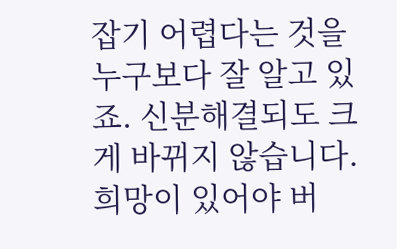잡기 어렵다는 것을 누구보다 잘 알고 있죠. 신분해결되도 크게 바뀌지 않습니다. 희망이 있어야 버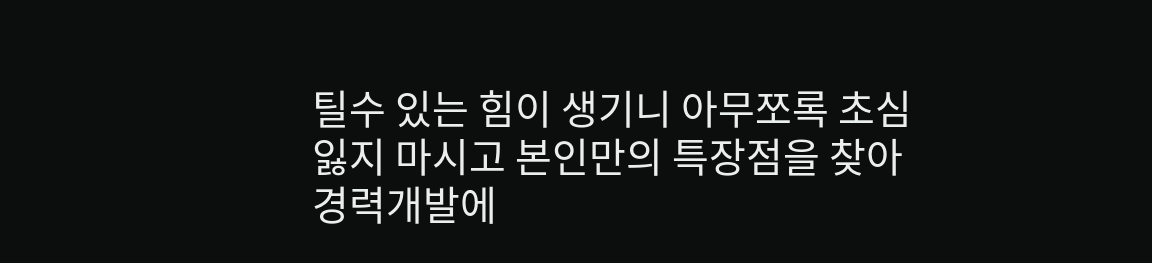틸수 있는 힘이 생기니 아무쪼록 초심잃지 마시고 본인만의 특장점을 찾아 경력개발에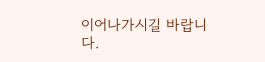이어나가시길 바랍니다.